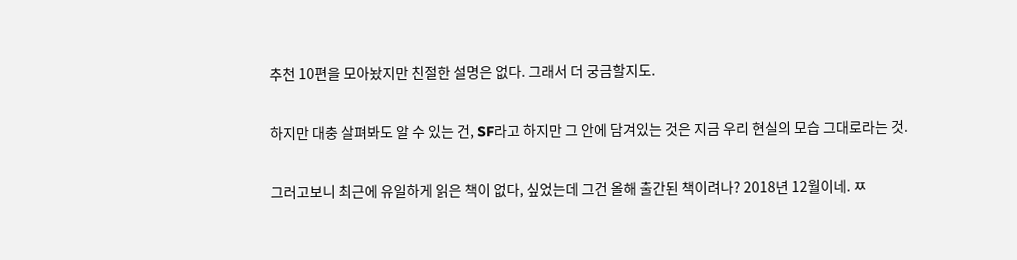추천 10편을 모아놨지만 친절한 설명은 없다. 그래서 더 궁금할지도.

하지만 대충 살펴봐도 알 수 있는 건, SF라고 하지만 그 안에 담겨있는 것은 지금 우리 현실의 모습 그대로라는 것.

그러고보니 최근에 유일하게 읽은 책이 없다, 싶었는데 그건 올해 출간된 책이려나? 2018년 12월이네. ㅉ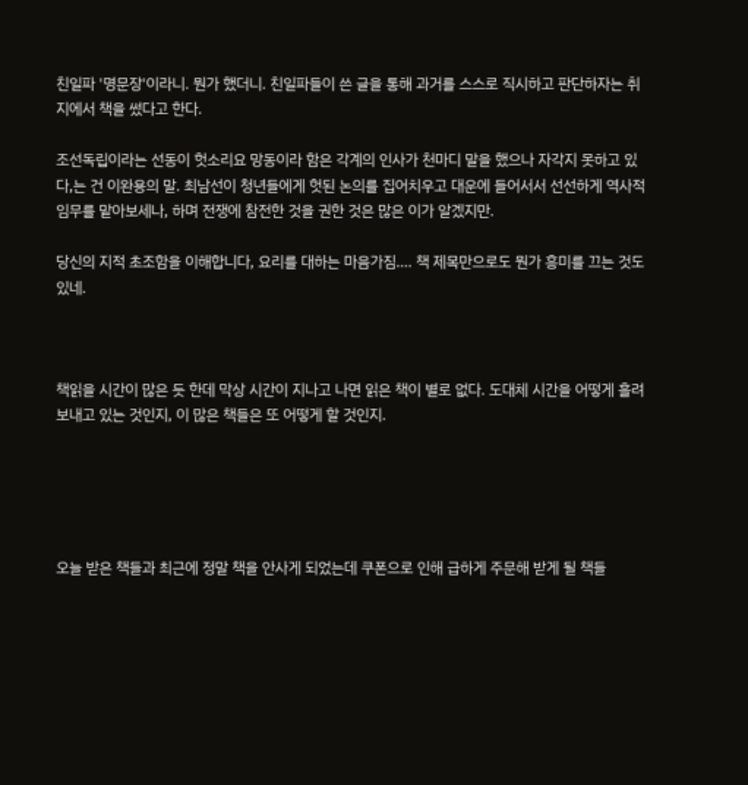친일파 '명문장'이라니. 뭔가 했더니. 친일파들이 쓴 글을 통해 과거를 스스로 직시하고 판단하자는 취지에서 책을 썼다고 한다.

조선독립이라는 선동이 헛소리요 망동이라 함은 각계의 인사가 천마디 말을 했으나 자각지 못하고 있다,는 건 이완용의 말. 최남선이 청년들에게 헛된 논의를 집어치우고 대운에 들어서서 선선하게 역사적 임무를 맡아보세나, 하며 전쟁에 참전한 것을 권한 것은 많은 이가 알겠지만.

당신의 지적 초조함을 이해합니다, 요리를 대하는 마음가짐.... 책 제목만으로도 뭔가 흥미를 끄는 것도 있네.



책읽을 시간이 많은 듯 한데 막상 시간이 지나고 나면 읽은 책이 별로 없다. 도대체 시간을 어떻게 흘려보내고 있는 것인지, 이 많은 책들은 또 어떻게 할 것인지.





오늘 받은 책들과 최근에 정말 책을 안사게 되었는데 쿠폰으로 인해 급하게 주문해 받게 될 책들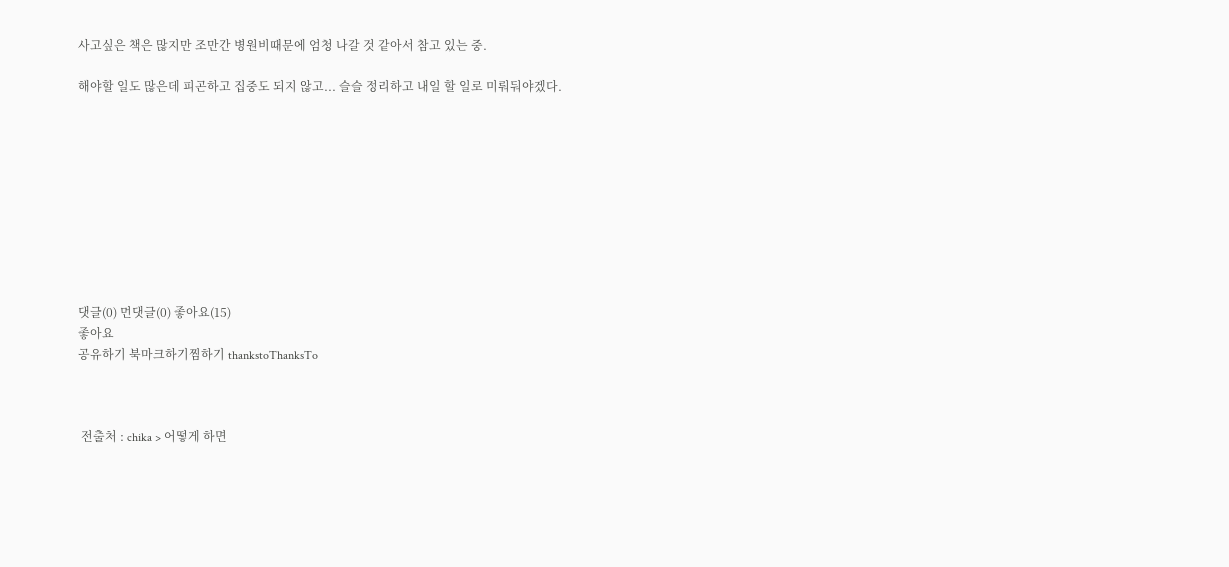사고싶은 책은 많지만 조만간 병원비때문에 엄청 나갈 것 같아서 참고 있는 중.

해야할 일도 많은데 피곤하고 집중도 되지 않고... 슬슬 정리하고 내일 할 일로 미뤄둬야겠다.










댓글(0) 먼댓글(0) 좋아요(15)
좋아요
공유하기 북마크하기찜하기 thankstoThanksTo



 전출처 : chika > 어떻게 하면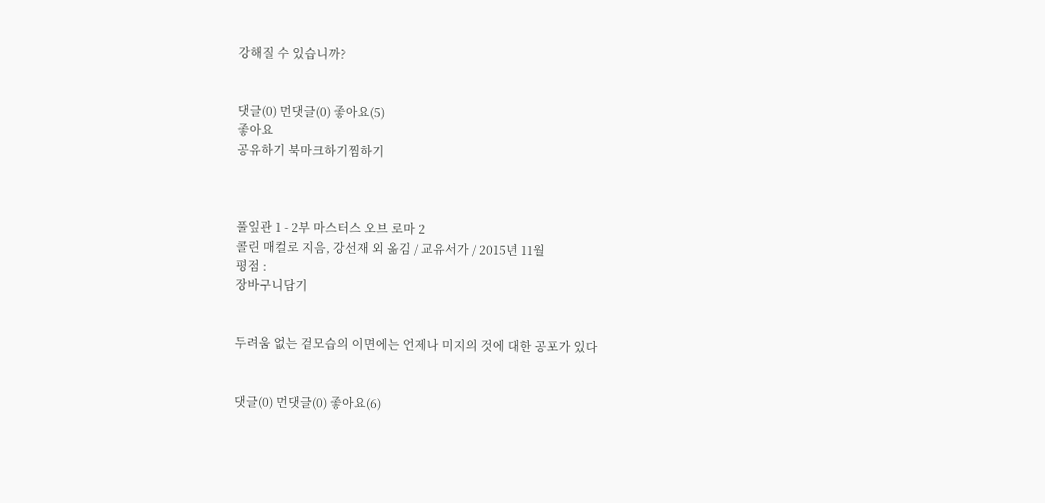강해질 수 있습니까?


댓글(0) 먼댓글(0) 좋아요(5)
좋아요
공유하기 북마크하기찜하기



풀잎관 1 - 2부 마스터스 오브 로마 2
콜린 매컬로 지음, 강선재 외 옮김 / 교유서가 / 2015년 11월
평점 :
장바구니담기


두려움 없는 겉모습의 이면에는 언제나 미지의 것에 대한 공포가 있다


댓글(0) 먼댓글(0) 좋아요(6)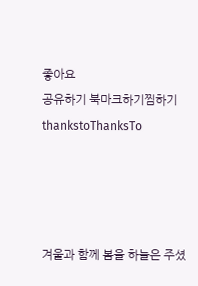좋아요
공유하기 북마크하기찜하기 thankstoThanksTo




겨울과 함께 봄을 하늘은 주셨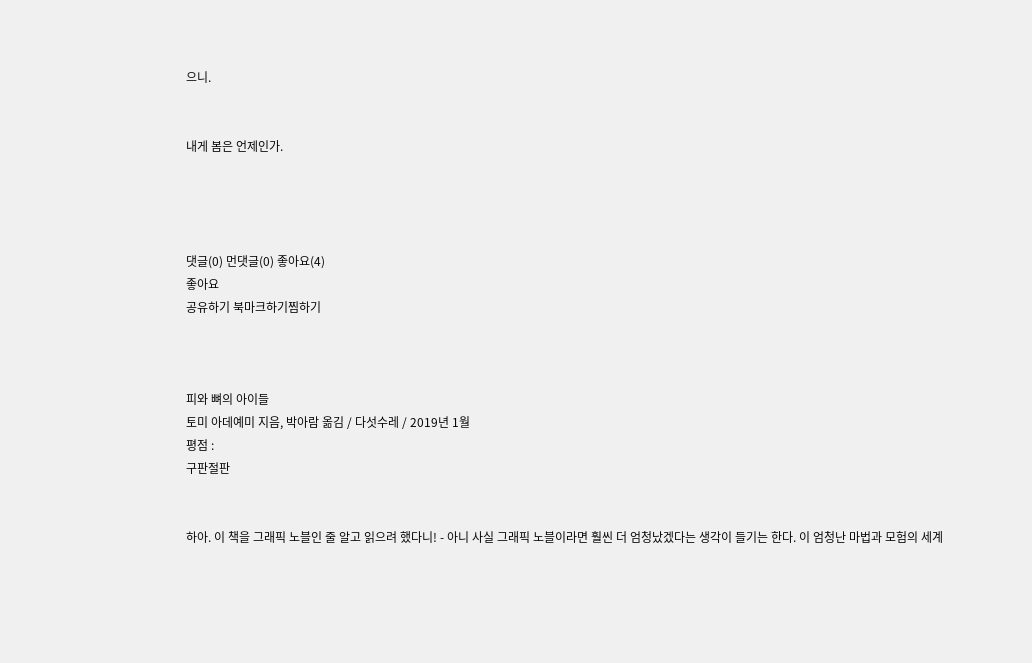으니.


내게 봄은 언제인가.




댓글(0) 먼댓글(0) 좋아요(4)
좋아요
공유하기 북마크하기찜하기



피와 뼈의 아이들
토미 아데예미 지음, 박아람 옮김 / 다섯수레 / 2019년 1월
평점 :
구판절판


하아. 이 책을 그래픽 노블인 줄 알고 읽으려 했다니! - 아니 사실 그래픽 노블이라면 훨씬 더 엄청났겠다는 생각이 들기는 한다. 이 엄청난 마법과 모험의 세계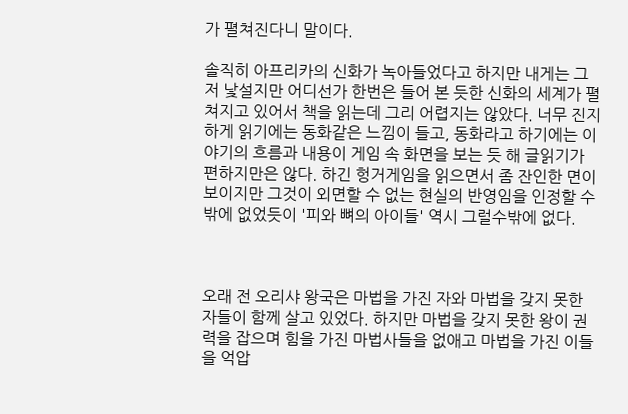가 펼쳐진다니 말이다.

솔직히 아프리카의 신화가 녹아들었다고 하지만 내게는 그저 낯설지만 어디선가 한번은 들어 본 듯한 신화의 세계가 펼쳐지고 있어서 책을 읽는데 그리 어렵지는 않았다. 너무 진지하게 읽기에는 동화같은 느낌이 들고, 동화라고 하기에는 이야기의 흐름과 내용이 게임 속 화면을 보는 듯 해 글읽기가 편하지만은 않다. 하긴 헝거게임을 읽으면서 좀 잔인한 면이 보이지만 그것이 외면할 수 없는 현실의 반영임을 인정할 수 밖에 없었듯이 '피와 뼈의 아이들' 역시 그럴수밖에 없다.



오래 전 오리샤 왕국은 마법을 가진 자와 마법을 갖지 못한 자들이 함께 살고 있었다. 하지만 마법을 갖지 못한 왕이 권력을 잡으며 힘을 가진 마법사들을 없애고 마법을 가진 이들을 억압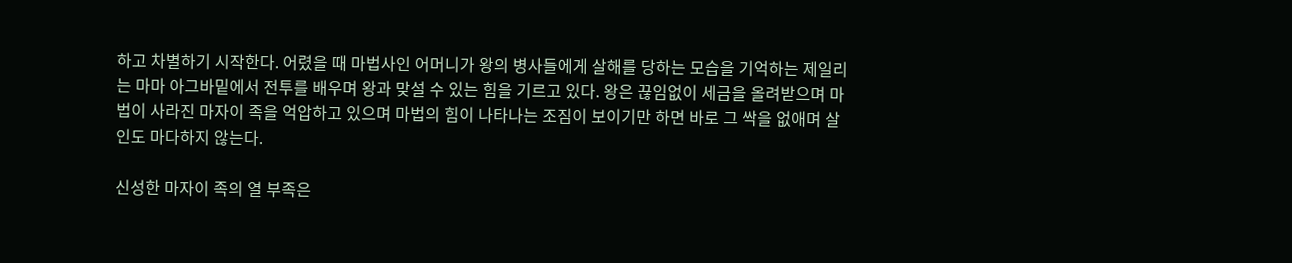하고 차별하기 시작한다. 어렸을 때 마법사인 어머니가 왕의 병사들에게 살해를 당하는 모습을 기억하는 제일리는 마마 아그바밑에서 전투를 배우며 왕과 맞설 수 있는 힘을 기르고 있다. 왕은 끊임없이 세금을 올려받으며 마법이 사라진 마자이 족을 억압하고 있으며 마법의 힘이 나타나는 조짐이 보이기만 하면 바로 그 싹을 없애며 살인도 마다하지 않는다.

신성한 마자이 족의 열 부족은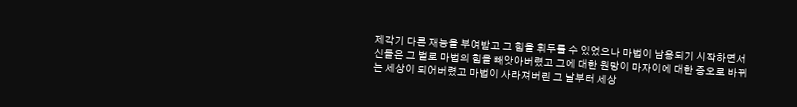제각기 다른 재능을 부여받고 그 힘을 휘두를 수 있었으나 마법이 남용되기 시작하면서 신들은 그 벌로 마법의 힘을 빼앗아버렸고 그에 대한 원망이 마자이에 대한 증오로 바뀌는 세상이 되어버렸고 마법이 사라져버린 그 날부터 세상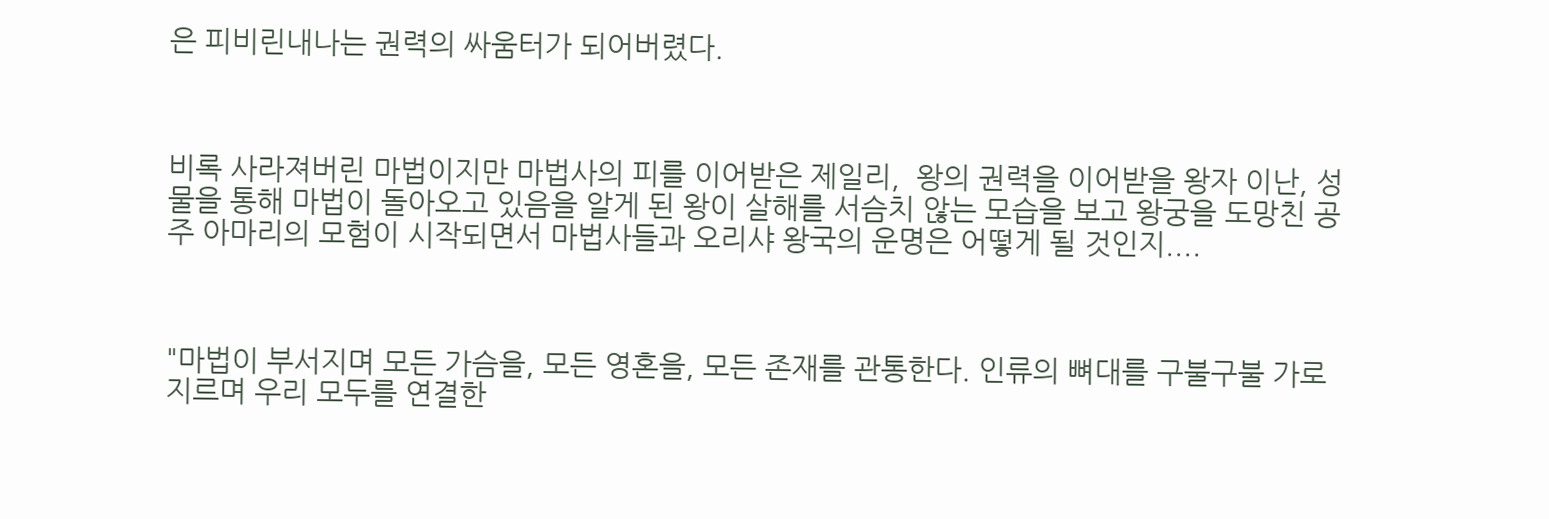은 피비린내나는 권력의 싸움터가 되어버렸다.



비록 사라져버린 마법이지만 마법사의 피를 이어받은 제일리,  왕의 권력을 이어받을 왕자 이난, 성물을 통해 마법이 돌아오고 있음을 알게 된 왕이 살해를 서슴치 않는 모습을 보고 왕궁을 도망친 공주 아마리의 모험이 시작되면서 마법사들과 오리샤 왕국의 운명은 어떻게 될 것인지....



"마법이 부서지며 모든 가슴을, 모든 영혼을, 모든 존재를 관통한다. 인류의 뼈대를 구불구불 가로지르며 우리 모두를 연결한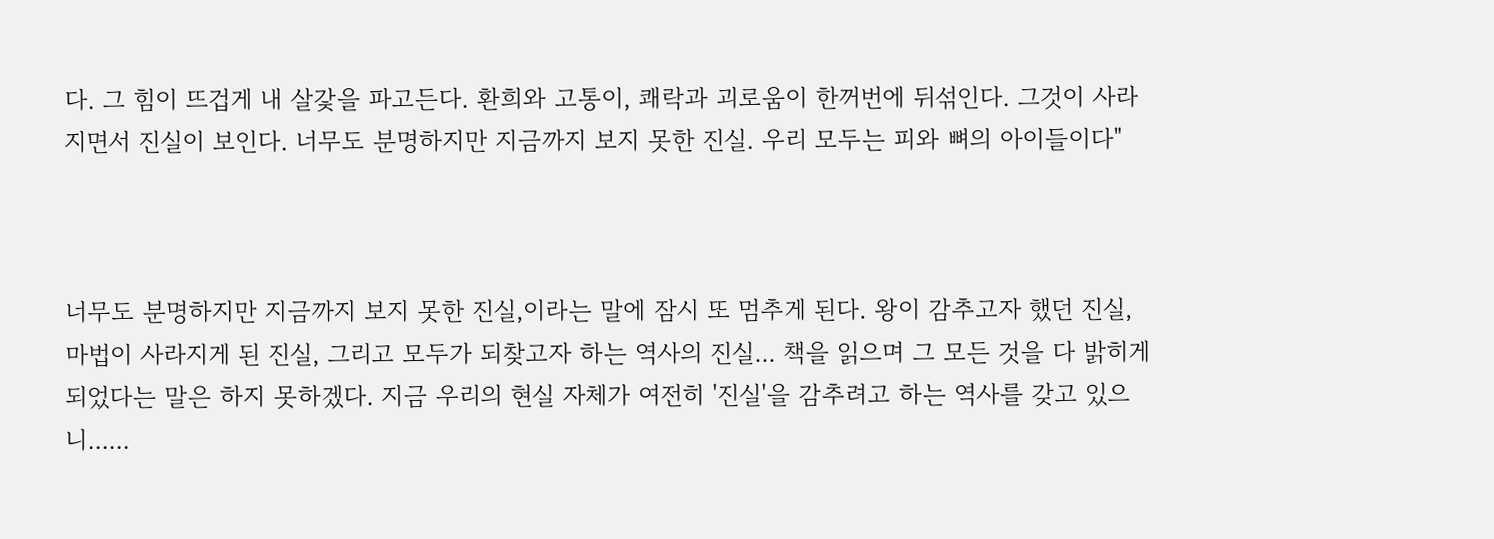다. 그 힘이 뜨겁게 내 살갗을 파고든다. 환희와 고통이, 쾌락과 괴로움이 한꺼번에 뒤섞인다. 그것이 사라지면서 진실이 보인다. 너무도 분명하지만 지금까지 보지 못한 진실. 우리 모두는 피와 뼈의 아이들이다"



너무도 분명하지만 지금까지 보지 못한 진실,이라는 말에 잠시 또 멈추게 된다. 왕이 감추고자 했던 진실, 마법이 사라지게 된 진실, 그리고 모두가 되찾고자 하는 역사의 진실... 책을 읽으며 그 모든 것을 다 밝히게 되었다는 말은 하지 못하겠다. 지금 우리의 현실 자체가 여전히 '진실'을 감추려고 하는 역사를 갖고 있으니......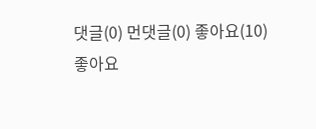댓글(0) 먼댓글(0) 좋아요(10)
좋아요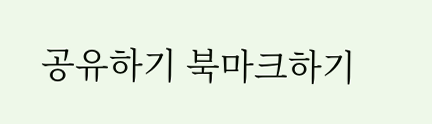공유하기 북마크하기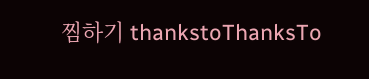찜하기 thankstoThanksTo